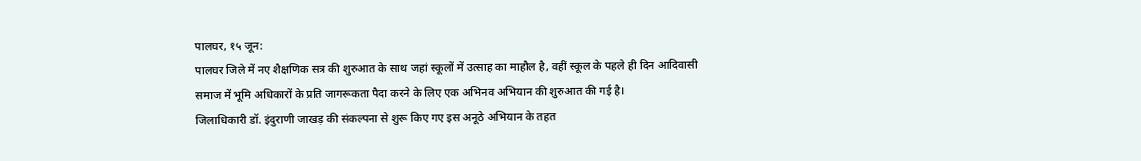पालघर, १५ जून:
पालघर जिले में नए शैक्षणिक सत्र की शुरुआत के साथ जहां स्कूलों में उत्साह का माहौल है, वहीं स्कूल के पहले ही दिन आदिवासी समाज में भूमि अधिकारों के प्रति जागरूकता पैदा करने के लिए एक अभिनव अभियान की शुरुआत की गई है।
जिलाधिकारी डॉ. इंदुराणी जाखड़ की संकल्पना से शुरू किए गए इस अनूठे अभियान के तहत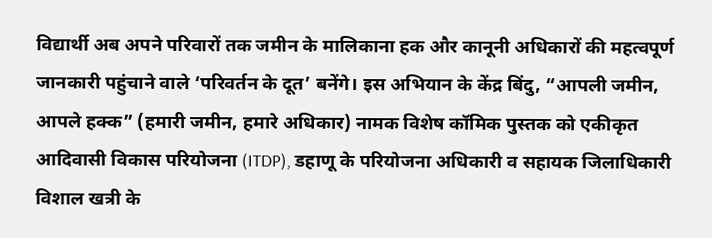विद्यार्थी अब अपने परिवारों तक जमीन के मालिकाना हक और कानूनी अधिकारों की महत्वपूर्ण जानकारी पहुंचाने वाले ‘परिवर्तन के दूत’ बनेंगे। इस अभियान के केंद्र बिंदु, “आपली जमीन, आपले हक्क” (हमारी जमीन, हमारे अधिकार) नामक विशेष कॉमिक पुस्तक को एकीकृत आदिवासी विकास परियोजना (ITDP), डहाणू के परियोजना अधिकारी व सहायक जिलाधिकारी विशाल खत्री के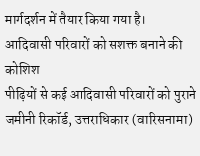मार्गदर्शन में तैयार किया गया है।
आदिवासी परिवारों को सशक्त बनाने की कोशिश
पीढ़ियों से कई आदिवासी परिवारों को पुराने जमीनी रिकॉर्ड, उत्तराधिकार (वारिसनामा)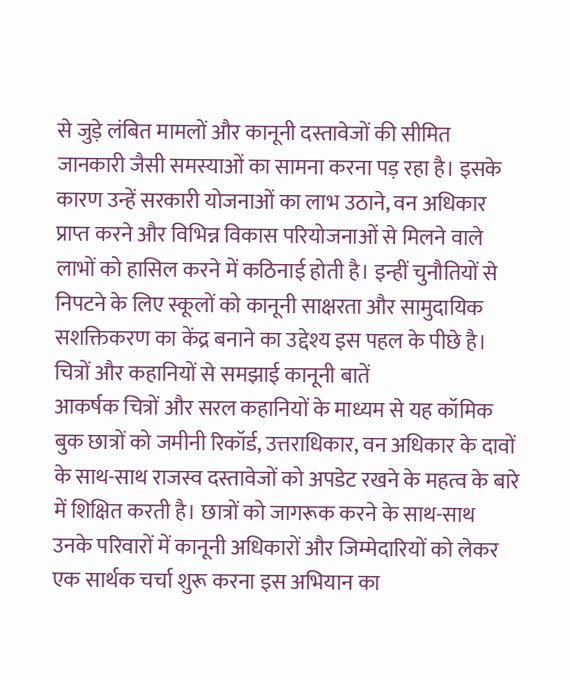से जुड़े लंबित मामलों और कानूनी दस्तावेजों की सीमित जानकारी जैसी समस्याओं का सामना करना पड़ रहा है। इसके कारण उन्हें सरकारी योजनाओं का लाभ उठाने, वन अधिकार प्राप्त करने और विभिन्न विकास परियोजनाओं से मिलने वाले लाभों को हासिल करने में कठिनाई होती है। इन्हीं चुनौतियों से निपटने के लिए स्कूलों को कानूनी साक्षरता और सामुदायिक सशक्तिकरण का केंद्र बनाने का उद्देश्य इस पहल के पीछे है।
चित्रों और कहानियों से समझाई कानूनी बातें
आकर्षक चित्रों और सरल कहानियों के माध्यम से यह कॉमिक बुक छात्रों को जमीनी रिकॉर्ड, उत्तराधिकार, वन अधिकार के दावों के साथ-साथ राजस्व दस्तावेजों को अपडेट रखने के महत्व के बारे में शिक्षित करती है। छात्रों को जागरूक करने के साथ-साथ उनके परिवारों में कानूनी अधिकारों और जिम्मेदारियों को लेकर एक सार्थक चर्चा शुरू करना इस अभियान का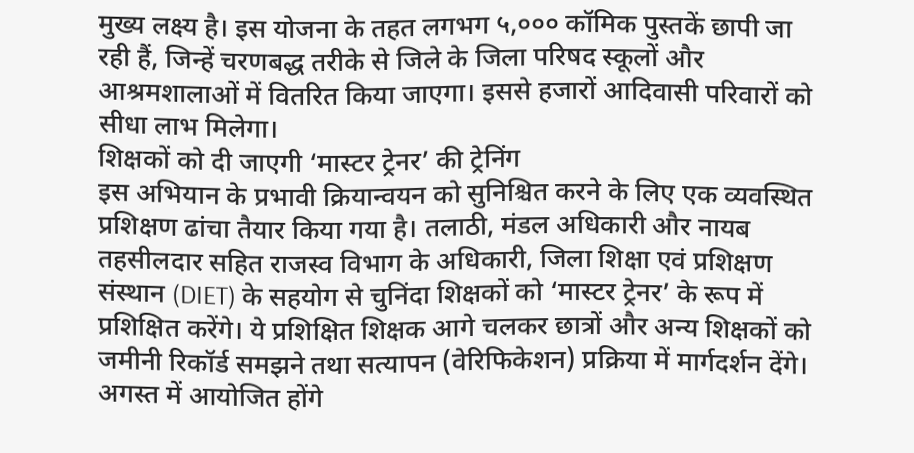मुख्य लक्ष्य है। इस योजना के तहत लगभग ५,००० कॉमिक पुस्तकें छापी जा रही हैं, जिन्हें चरणबद्ध तरीके से जिले के जिला परिषद स्कूलों और आश्रमशालाओं में वितरित किया जाएगा। इससे हजारों आदिवासी परिवारों को सीधा लाभ मिलेगा।
शिक्षकों को दी जाएगी ‘मास्टर ट्रेनर’ की ट्रेनिंग
इस अभियान के प्रभावी क्रियान्वयन को सुनिश्चित करने के लिए एक व्यवस्थित प्रशिक्षण ढांचा तैयार किया गया है। तलाठी, मंडल अधिकारी और नायब तहसीलदार सहित राजस्व विभाग के अधिकारी, जिला शिक्षा एवं प्रशिक्षण संस्थान (DIET) के सहयोग से चुनिंदा शिक्षकों को ‘मास्टर ट्रेनर’ के रूप में प्रशिक्षित करेंगे। ये प्रशिक्षित शिक्षक आगे चलकर छात्रों और अन्य शिक्षकों को जमीनी रिकॉर्ड समझने तथा सत्यापन (वेरिफिकेशन) प्रक्रिया में मार्गदर्शन देंगे।
अगस्त में आयोजित होंगे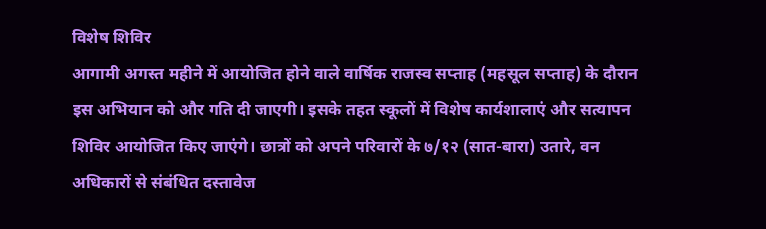विशेष शिविर
आगामी अगस्त महीने में आयोजित होने वाले वार्षिक राजस्व सप्ताह (महसूल सप्ताह) के दौरान इस अभियान को और गति दी जाएगी। इसके तहत स्कूलों में विशेष कार्यशालाएं और सत्यापन शिविर आयोजित किए जाएंगे। छात्रों को अपने परिवारों के ७/१२ (सात-बारा) उतारे, वन अधिकारों से संबंधित दस्तावेज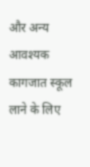और अन्य आवश्यक कागजात स्कूल लाने के लिए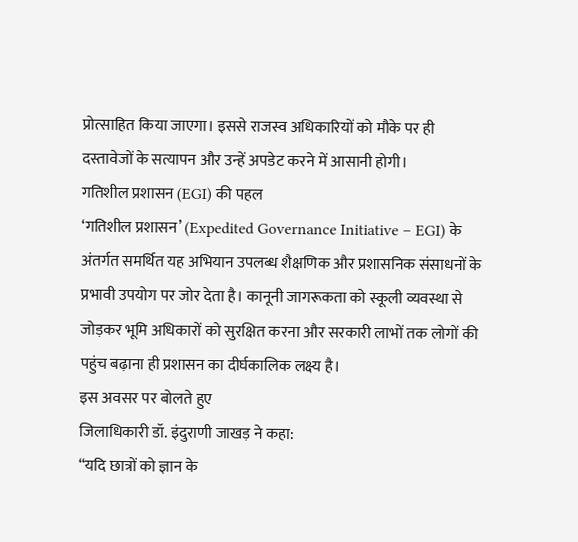प्रोत्साहित किया जाएगा। इससे राजस्व अधिकारियों को मौके पर ही दस्तावेजों के सत्यापन और उन्हें अपडेट करने में आसानी होगी।
गतिशील प्रशासन (EGI) की पहल
‘गतिशील प्रशासन’ (Expedited Governance Initiative – EGI) के अंतर्गत समर्थित यह अभियान उपलब्ध शैक्षणिक और प्रशासनिक संसाधनों के प्रभावी उपयोग पर जोर देता है। कानूनी जागरूकता को स्कूली व्यवस्था से जोड़कर भूमि अधिकारों को सुरक्षित करना और सरकारी लाभों तक लोगों की पहुंच बढ़ाना ही प्रशासन का दीर्घकालिक लक्ष्य है।
इस अवसर पर बोलते हुए
जिलाधिकारी डॉ. इंदुराणी जाखड़ ने कहा:
“यदि छात्रों को ज्ञान के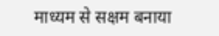माध्यम से सक्षम बनाया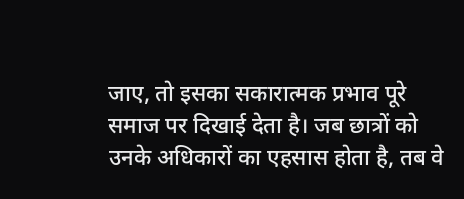जाए, तो इसका सकारात्मक प्रभाव पूरे समाज पर दिखाई देता है। जब छात्रों को उनके अधिकारों का एहसास होता है, तब वे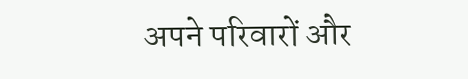अपने परिवारों और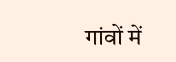गांवों में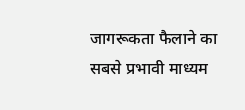जागरूकता फैलाने का सबसे प्रभावी माध्यम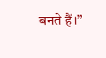बनते हैं।”